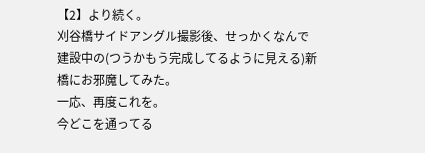【2】より続く。
刈谷橋サイドアングル撮影後、せっかくなんで
建設中の(つうかもう完成してるように見える)新橋にお邪魔してみた。
一応、再度これを。
今どこを通ってる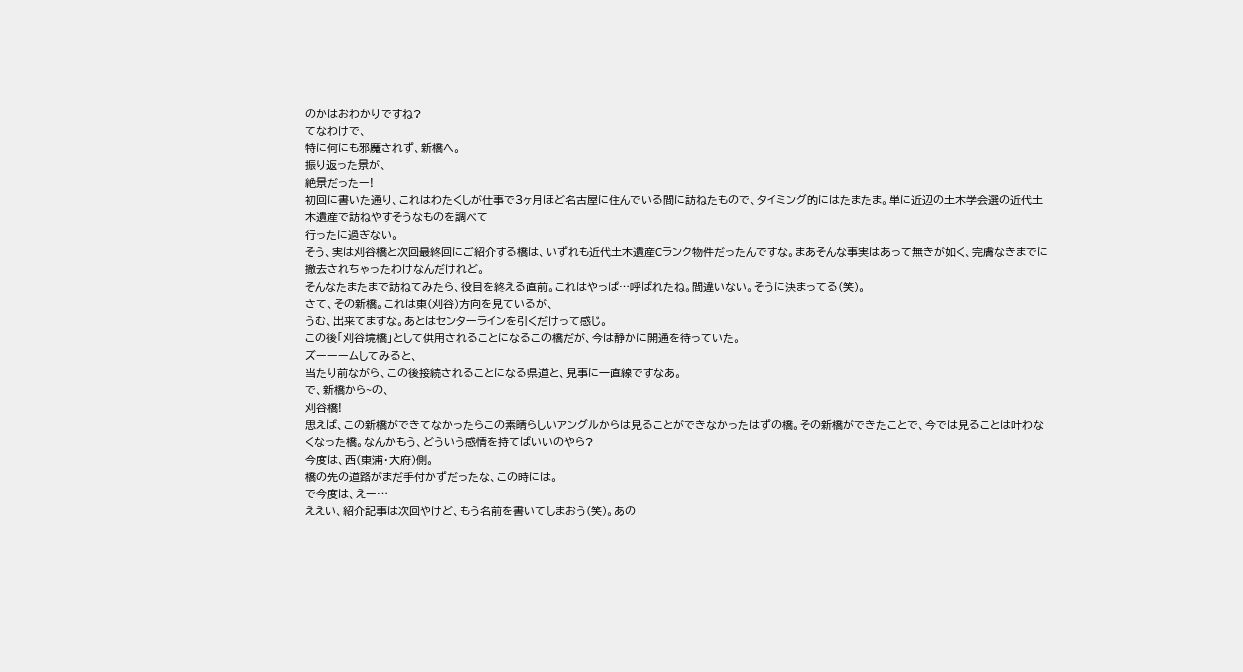のかはおわかりですね?
てなわけで、
特に何にも邪魔されず、新橋へ。
振り返った景が、
絶景だったー!
初回に書いた通り、これはわたくしが仕事で3ヶ月ほど名古屋に住んでいる間に訪ねたもので、タイミング的にはたまたま。単に近辺の土木学会選の近代土木遺産で訪ねやすそうなものを調べて
行ったに過ぎない。
そう、実は刈谷橋と次回最終回にご紹介する橋は、いずれも近代土木遺産Cランク物件だったんですな。まあそんな事実はあって無きが如く、完膚なきまでに撤去されちゃったわけなんだけれど。
そんなたまたまで訪ねてみたら、役目を終える直前。これはやっぱ…呼ばれたね。間違いない。そうに決まってる(笑)。
さて、その新橋。これは東(刈谷)方向を見ているが、
うむ、出来てますな。あとはセンターラインを引くだけって感じ。
この後「刈谷境橋」として供用されることになるこの橋だが、今は静かに開通を待っていた。
ズーーームしてみると、
当たり前ながら、この後接続されることになる県道と、見事に一直線ですなあ。
で、新橋から~の、
刈谷橋!
思えば、この新橋ができてなかったらこの素晴らしいアングルからは見ることができなかったはずの橋。その新橋ができたことで、今では見ることは叶わなくなった橋。なんかもう、どういう感情を持てばいいのやら?
今度は、西(東浦・大府)側。
橋の先の道路がまだ手付かずだったな、この時には。
で今度は、えー…
ええい、紹介記事は次回やけど、もう名前を書いてしまおう(笑)。あの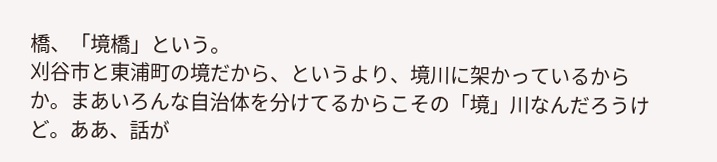橋、「境橋」という。
刈谷市と東浦町の境だから、というより、境川に架かっているからか。まあいろんな自治体を分けてるからこその「境」川なんだろうけど。ああ、話が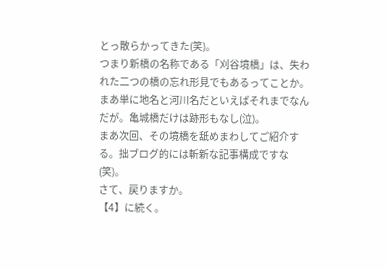とっ散らかってきた(笑)。
つまり新橋の名称である「刈谷境橋」は、失われた二つの橋の忘れ形見でもあるってことか。まあ単に地名と河川名だといえばそれまでなんだが。亀城橋だけは跡形もなし(泣)。
まあ次回、その境橋を舐めまわしてご紹介する。拙ブログ的には斬新な記事構成ですな(笑)。
さて、戻りますか。
【4】に続く。